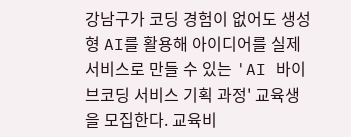강남구가 코딩 경험이 없어도 생성형 AI를 활용해 아이디어를 실제 서비스로 만들 수 있는 'AI 바이브코딩 서비스 기획 과정' 교육생을 모집한다. 교육비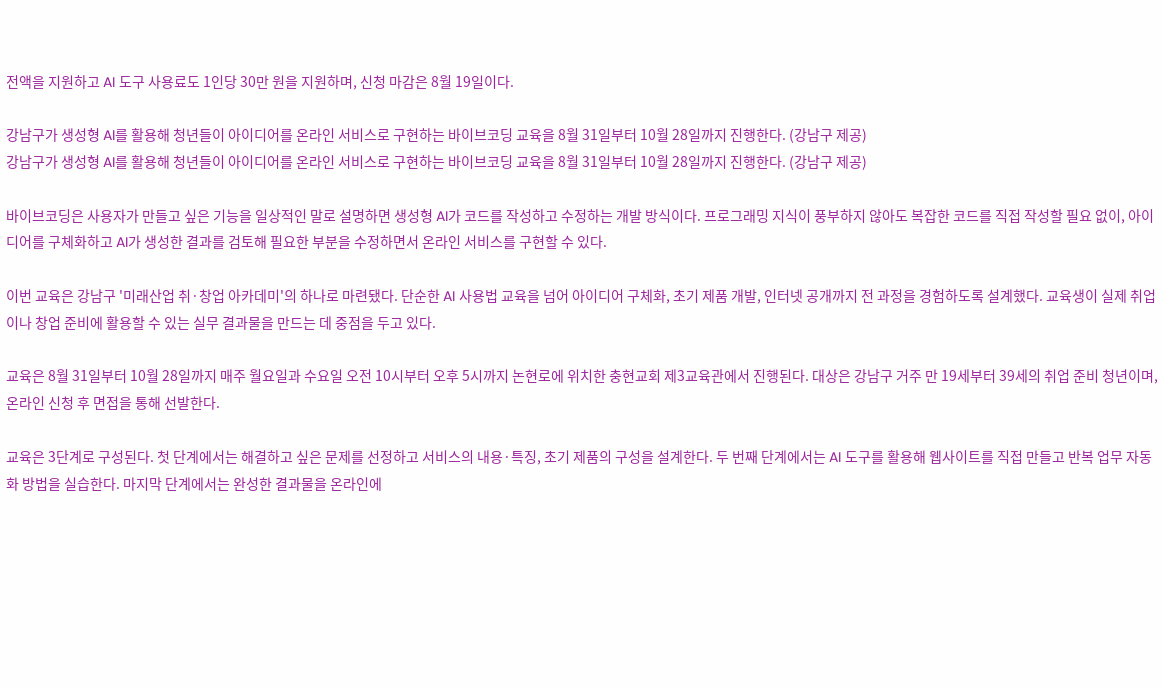전액을 지원하고 AI 도구 사용료도 1인당 30만 원을 지원하며, 신청 마감은 8월 19일이다.

강남구가 생성형 AI를 활용해 청년들이 아이디어를 온라인 서비스로 구현하는 바이브코딩 교육을 8월 31일부터 10월 28일까지 진행한다. (강남구 제공)
강남구가 생성형 AI를 활용해 청년들이 아이디어를 온라인 서비스로 구현하는 바이브코딩 교육을 8월 31일부터 10월 28일까지 진행한다. (강남구 제공)

바이브코딩은 사용자가 만들고 싶은 기능을 일상적인 말로 설명하면 생성형 AI가 코드를 작성하고 수정하는 개발 방식이다. 프로그래밍 지식이 풍부하지 않아도 복잡한 코드를 직접 작성할 필요 없이, 아이디어를 구체화하고 AI가 생성한 결과를 검토해 필요한 부분을 수정하면서 온라인 서비스를 구현할 수 있다.

이번 교육은 강남구 '미래산업 취·창업 아카데미'의 하나로 마련됐다. 단순한 AI 사용법 교육을 넘어 아이디어 구체화, 초기 제품 개발, 인터넷 공개까지 전 과정을 경험하도록 설계했다. 교육생이 실제 취업이나 창업 준비에 활용할 수 있는 실무 결과물을 만드는 데 중점을 두고 있다.

교육은 8월 31일부터 10월 28일까지 매주 월요일과 수요일 오전 10시부터 오후 5시까지 논현로에 위치한 충현교회 제3교육관에서 진행된다. 대상은 강남구 거주 만 19세부터 39세의 취업 준비 청년이며, 온라인 신청 후 면접을 통해 선발한다.

교육은 3단계로 구성된다. 첫 단계에서는 해결하고 싶은 문제를 선정하고 서비스의 내용·특징, 초기 제품의 구성을 설계한다. 두 번째 단계에서는 AI 도구를 활용해 웹사이트를 직접 만들고 반복 업무 자동화 방법을 실습한다. 마지막 단계에서는 완성한 결과물을 온라인에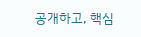공개하고, 핵심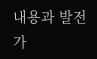내용과 발전 가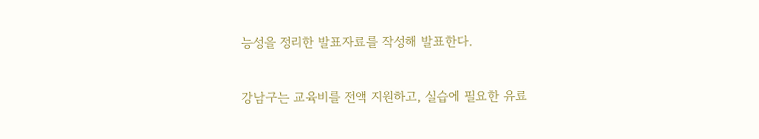능성을 정리한 발표자료를 작성해 발표한다.

강남구는 교육비를 전액 지원하고, 실습에 필요한 유료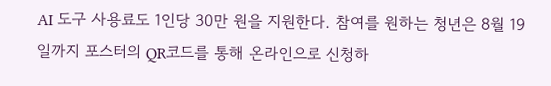AI 도구 사용료도 1인당 30만 원을 지원한다. 참여를 원하는 청년은 8월 19일까지 포스터의 QR코드를 통해 온라인으로 신청하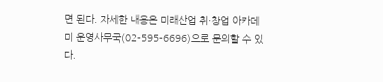면 된다. 자세한 내용은 미래산업 취·창업 아카데미 운영사무국(02-595-6696)으로 문의할 수 있다.